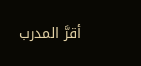أقرَّ المدرب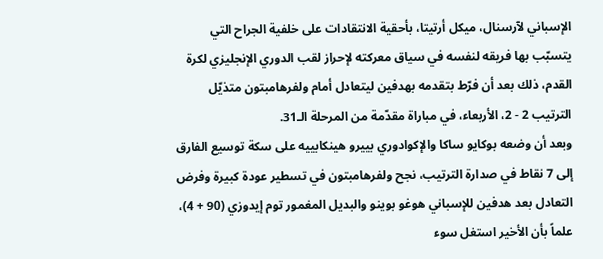الإسباني لآرسنال، ميكل أرتيتا، بأحقية الانتقادات على خلفية الجراح التي يتسبّب بها فريقه لنفسه في سياق معركته لإحراز لقب الدوري الإنجليزي لكرة القدم، ذلك بعد أن فرّط بتقدمه بهدفين ليتعادل أمام ولفرهامبتون متذيّل الترتيب 2 - 2، الأربعاء، في مباراة مقدّمة من المرحلة الـ31.
وبعد أن وضعه بوكايو ساكا والإكوادوري بييرو هينكابييه على سكة توسيع الفارق إلى 7 نقاط في صدارة الترتيب، نجح ولفرهامبتون في تسطير عودة كبيرة وفرض التعادل بعد هدفين للإسباني هوغو بوينو والبديل المغمور توم إيدوزي (90 + 4)، علماً بأن الأخير استغل سوء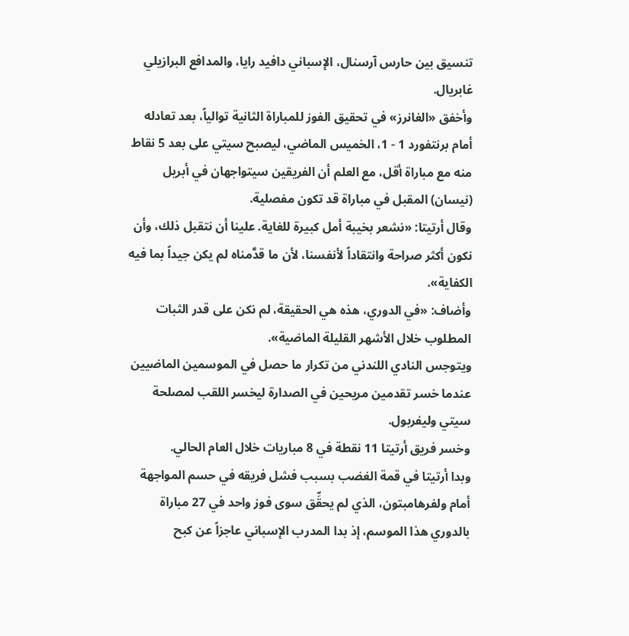تنسيق بين حارس آرسنال، الإسباني دافيد رايا، والمدافع البرازيلي غابريال.
وأخفق «الغانرز» في تحقيق الفوز للمباراة الثانية توالياً، بعد تعادله أمام برنتفورد 1 - 1، الخميس الماضي، ليصبح سيتي على بعد 5 نقاط منه مع مباراة أقل، مع العلم أن الفريقين سيتواجهان في أبريل (نيسان) المقبل في مباراة قد تكون مفصلية.
وقال أرتيتا: «نشعر بخيبة أمل كبيرة للغاية. علينا أن نتقبل ذلك، وأن نكون أكثر صراحة وانتقاداً لأنفسنا، لأن ما قدَّمناه لم يكن جيداً بما فيه الكفاية».
وأضاف: «في الدوري، هذه هي الحقيقة، لم نكن على قدر الثبات المطلوب خلال الأشهر القليلة الماضية».
ويتوجس النادي اللندني من تكرار ما حصل في الموسمين الماضيين عندما خسر تقدمين مريحين في الصدارة ليخسر اللقب لمصلحة سيتي وليفربول.
وخسر فريق أرتيتا 11 نقطة في 8 مباريات خلال العام الحالي.
وبدا أرتيتا في قمة الغضب بسبب فشل فريقه في حسم المواجهة أمام ولفرهامبتون، الذي لم يحقِّق سوى فوز واحد في 27 مباراة بالدوري هذا الموسم، إذ بدا المدرب الإسباني عاجزاً عن كبح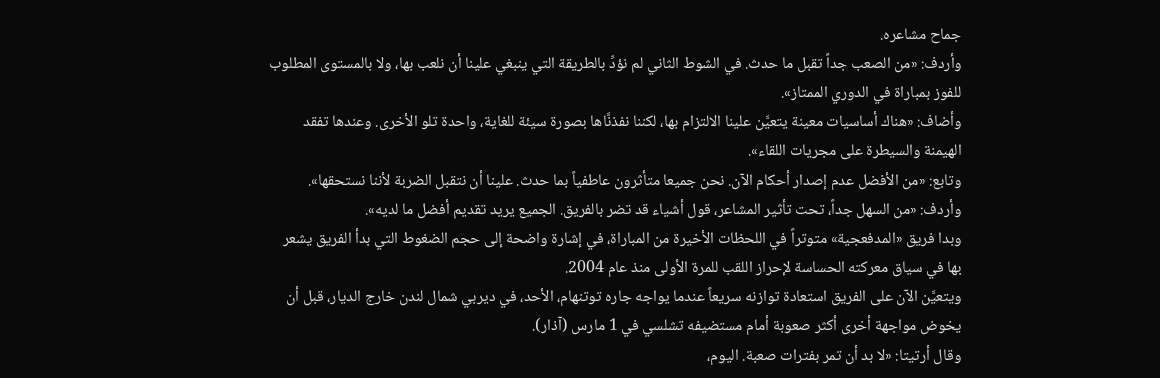جماح مشاعره.
وأردف: «من الصعب جداً تقبل ما حدث. في الشوط الثاني لم نؤدِّ بالطريقة التي ينبغي علينا أن نلعب بها، ولا بالمستوى المطلوب للفوز بمباراة في الدوري الممتاز».
وأضاف: «هناك أساسيات معينة يتعيَّن علينا الالتزام بها، لكننا نفذنَّاها بصورة سيئة للغاية، واحدة تلو الأخرى. وعندها تفقد الهيمنة والسيطرة على مجريات اللقاء».
وتابع: «من الأفضل عدم إصدار أحكام الآن. نحن جميعا متأثرون عاطفياً بما حدث. علينا أن نتقبل الضربة لأننا نستحقها».
وأردف: «من السهل جداً، تحت تأثير المشاعر، قول أشياء قد تضر بالفريق. الجميع يريد تقديم أفضل ما لديه».
وبدا فريق «المدفعجية» متوتراً في اللحظات الأخيرة من المباراة، في إشارة واضحة إلى حجم الضغوط التي بدأ الفريق يشعر بها في سياق معركته الحساسة لإحراز اللقب للمرة الأولى منذ عام 2004.
ويتعيَّن الآن على الفريق استعادة توازنه سريعاً عندما يواجه جاره توتنهام، الأحد، في ديربي شمال لندن خارج الديار، قبل أن يخوض مواجهة أخرى أكثر صعوبة أمام مستضيفه تشلسي في 1 مارس (آذار).
وقال أرتيتا: «لا بد أن تمر بفترات صعبة. اليوم،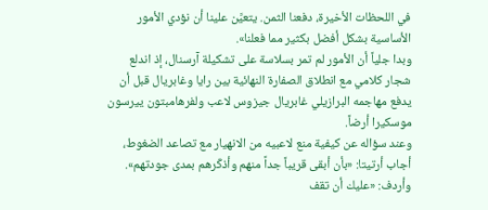في اللحظات الأخيرة، دفعنا الثمن. يتعيَّن علينا أن نؤدي الأمور الأساسية بشكل أفضل بكثير مما فعلنا».
وبدا جلياً أن الأمور لم تمر بسلاسة على تشكيلة آرسنال، إذ اندلع شجار كلامي مع انطلاق الصفارة النهائية بين رايا وغابريال قبل أن يدفع مهاجمه البرازيلي غابريال جيزوس لاعب ولفرهامبتون ييرسون موسكيرا أرضاً.
وعند سؤاله عن كيفية منع لاعبيه من الانهيار مع تصاعد الضغوط، أجاب أرتيتا: «بأن أبقى قريباً جداً منهم وأذكّرهم بمدى جودتهم».
وأردف: «عليك أن تقف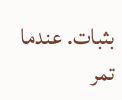بثبات. عندما تمر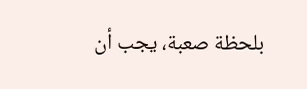بلحظة صعبة، يجب أن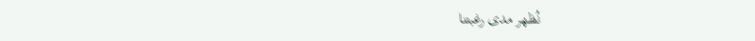نُظهر مدى رغبتنا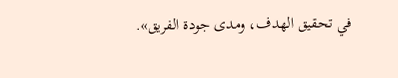في تحقيق الهدف، ومدى جودة الفريق».